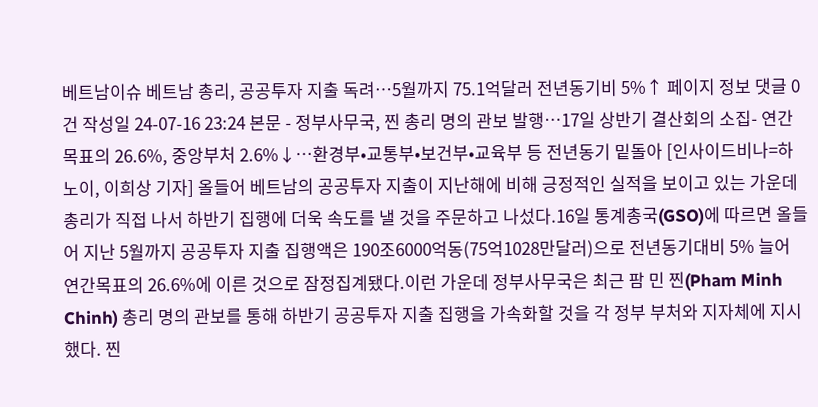베트남이슈 베트남 총리, 공공투자 지출 독려…5월까지 75.1억달러 전년동기비 5%↑ 페이지 정보 댓글 0건 작성일 24-07-16 23:24 본문 - 정부사무국, 찐 총리 명의 관보 발행…17일 상반기 결산회의 소집- 연간목표의 26.6%, 중앙부처 2.6%↓…환경부•교통부•보건부•교육부 등 전년동기 밑돌아 [인사이드비나=하노이, 이희상 기자] 올들어 베트남의 공공투자 지출이 지난해에 비해 긍정적인 실적을 보이고 있는 가운데 총리가 직접 나서 하반기 집행에 더욱 속도를 낼 것을 주문하고 나섰다.16일 통계총국(GSO)에 따르면 올들어 지난 5월까지 공공투자 지출 집행액은 190조6000억동(75억1028만달러)으로 전년동기대비 5% 늘어 연간목표의 26.6%에 이른 것으로 잠정집계됐다.이런 가운데 정부사무국은 최근 팜 민 찐(Pham Minh Chinh) 총리 명의 관보를 통해 하반기 공공투자 지출 집행을 가속화할 것을 각 정부 부처와 지자체에 지시했다. 찐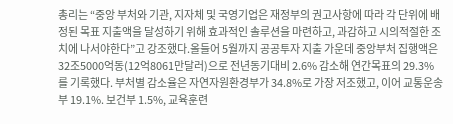총리는 “중앙 부처와 기관, 지자체 및 국영기업은 재정부의 권고사항에 따라 각 단위에 배정된 목표 지출액을 달성하기 위해 효과적인 솔루션을 마련하고, 과감하고 시의적절한 조치에 나서야한다”고 강조했다.올들어 5월까지 공공투자 지출 가운데 중앙부처 집행액은 32조5000억동(12억8061만달러)으로 전년동기대비 2.6% 감소해 연간목표의 29.3%를 기록했다. 부처별 감소율은 자연자원환경부가 34.8%로 가장 저조했고, 이어 교통운송부 19.1%. 보건부 1.5%, 교육훈련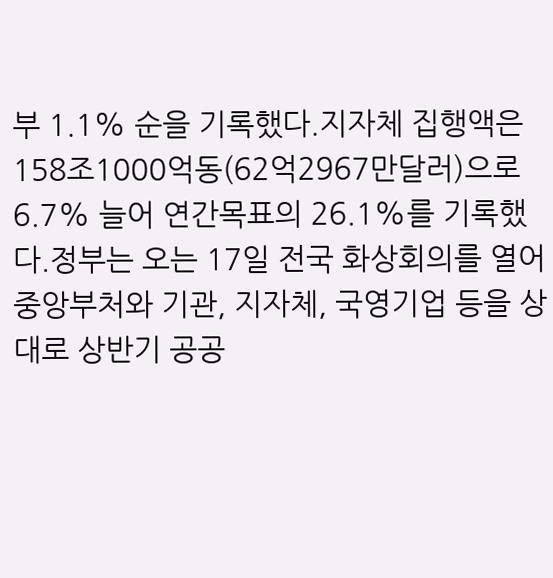부 1.1% 순을 기록했다.지자체 집행액은 158조1000억동(62억2967만달러)으로 6.7% 늘어 연간목표의 26.1%를 기록했다.정부는 오는 17일 전국 화상회의를 열어 중앙부처와 기관, 지자체, 국영기업 등을 상대로 상반기 공공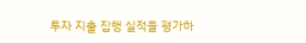투자 지출 집행 실적을 평가하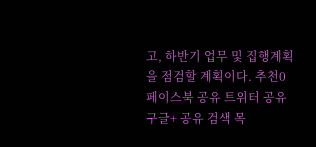고, 하반기 업무 및 집행계획을 점검할 계획이다. 추천0 페이스북 공유 트위터 공유 구글+ 공유 검색 목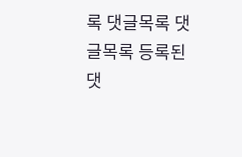록 댓글목록 댓글목록 등록된 댓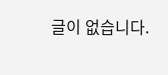글이 없습니다.